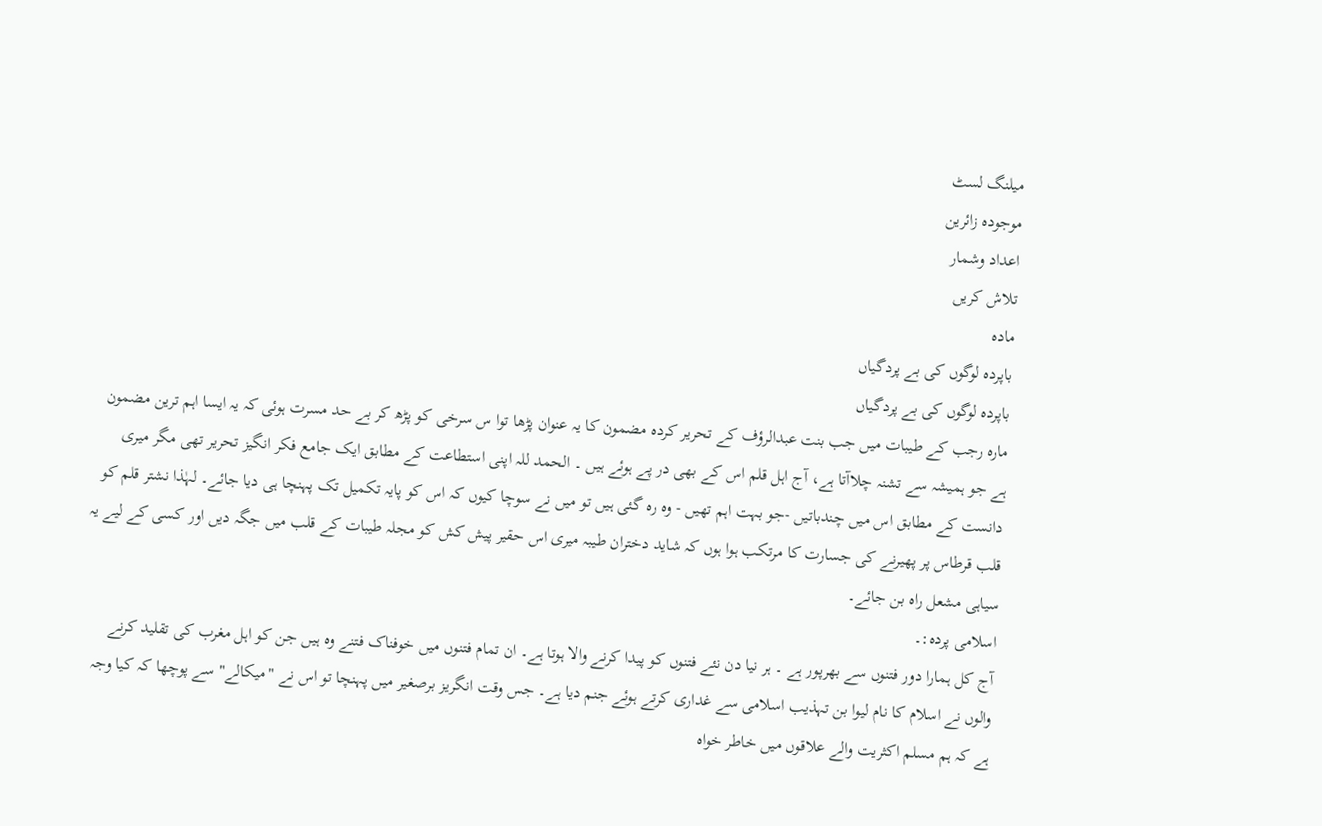میلنگ لسٹ
موجودہ زائرین
اعداد وشمار
تلاش کریں
مادہ
باپردہ لوگوں کی بے پردگیاں
باپردہ لوگوں کی بے پردگیاں
مارہ رجب کے طیبات میں جب بنت عبدالرؤف کے تحریر کردہ مضمون کا یہ عنوان پڑھا توا س سرخی کو پڑھ کر بے حد مسرت ہوئی کہ یہ ایسا اہم ترین مضمون ہے جو ہمیشہ سے تشنہ چلاآتا ہے، آج اہل قلم اس کے بھی در پے ہوئے ہیں ۔ الحمد للہ اپنی استطاعت کے مطابق ایک جامع فکر انگیز تحریر تھی مگر میری دانست کے مطابق اس میں چندباتیں -جو بہت اہم تھیں - وہ رہ گئی ہیں تو میں نے سوچا کیوں کہ اس کو پایہ تکمیل تک پہنچا ہی دیا جائے۔ لہٰذا نشتر قلم کو قلب قرطاس پر پھیرنے کی جسارت کا مرتکب ہوا ہوں کہ شاید دختران طیبہ میری اس حقیر پیش کش کو مجلہ طیبات کے قلب میں جگہ دیں اور کسی کے لیے یہ سیاہی مشعل راہ بن جائے۔
اسلامی پردہ:۔
آج کل ہمارا دور فتنوں سے بھرپور ہے ۔ ہر نیا دن نئے فتنوں کو پیدا کرنے والا ہوتا ہے۔ ان تمام فتنوں میں خوفناک فتنے وہ ہیں جن کو اہل مغرب کی تقلید کرنے والوں نے اسلام کا نام لیوا بن تہذیب اسلامی سے غداری کرتے ہوئے جنم دیا ہے۔ جس وقت انگریز برصغیر میں پہنچا تو اس نے "میکالے" سے پوچھا کہ کیا وجہ ہے کہ ہم مسلم اکثریت والے علاقوں میں خاطر خواہ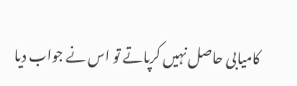کامیابی حاصل نہیں کرپاتے تو اس نے جواب دیا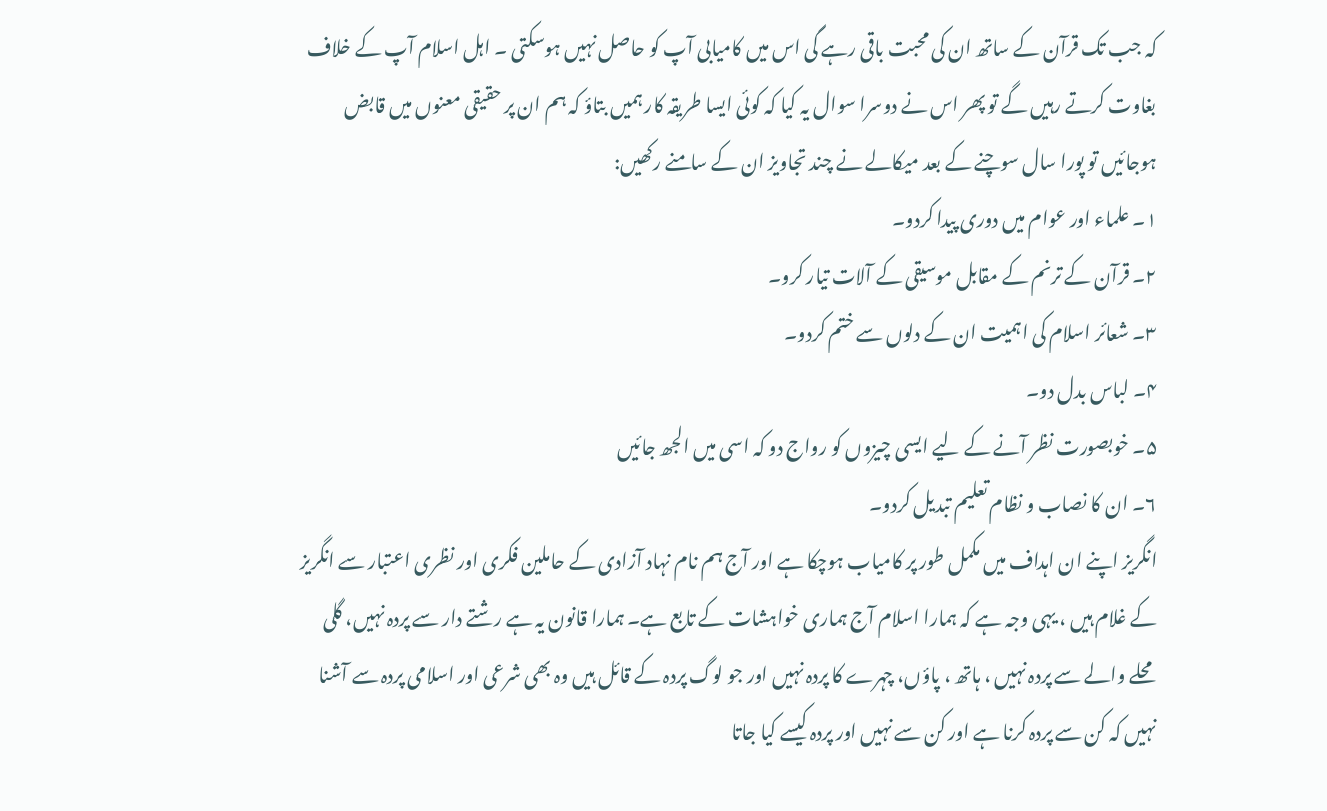کہ جب تک قرآن کے ساتھ ان کی محبت باقی رہے گی اس میں کامیابی آپ کو حاصل نہیں ہوسکتی ۔ اہل اسلام آپ کے خلاف بغاوت کرتے رہیں گے تو پھر اس نے دوسرا سوال یہ کیا کہ کوئی ایسا طریقہ کار ہمیں بتاؤ کہ ہم ان پر حقیقی معنوں میں قابض ہوجائیں تو پورا سال سوچنے کے بعد میکالے نے چند تجاویز ان کے سامنے رکھیں:
۱۔ علماء اور عوام میں دوری پیدا کردو۔
۲۔ قرآن کے ترنم کے مقابل موسیقی کے آلات تیار کرو۔
۳۔ شعائر اسلام کی اہمیت ان کے دلوں سے ختم کردو۔
۴۔ لباس بدل دو۔
۵۔ خوبصورت نظر آنے کے لیے ایسی چیزوں کو رواج دو کہ اسی میں الجھ جائیں
۶۔ ان کا نصاب و نظام تعلیم تبدیل کردو۔
انگریز اپنے ان اہداف میں مکمل طور پر کامیاب ہوچکا ہے اور آج ہم نام نہاد آزادی کے حاملین فکری اور نظری اعتبار سے انگریز کے غلام ہیں ، یہی وجہ ہے کہ ہمارا اسلام آج ہماری خواہشات کے تابع ہے۔ ہمارا قانون یہ ہے رشتے دار سے پردہ نہیں، گلی محلے والے سے پردہ نہیں ، ہاتھ ، پاؤں، چہرے کا پردہ نہیں اور جو لوگ پردہ کے قائل ہیں وہ بھی شرعی اور اسلامی پردہ سے آشنا نہیں کہ کن سے پردہ کرنا ہے اور کن سے نہیں اور پردہ کیسے کیا جاتا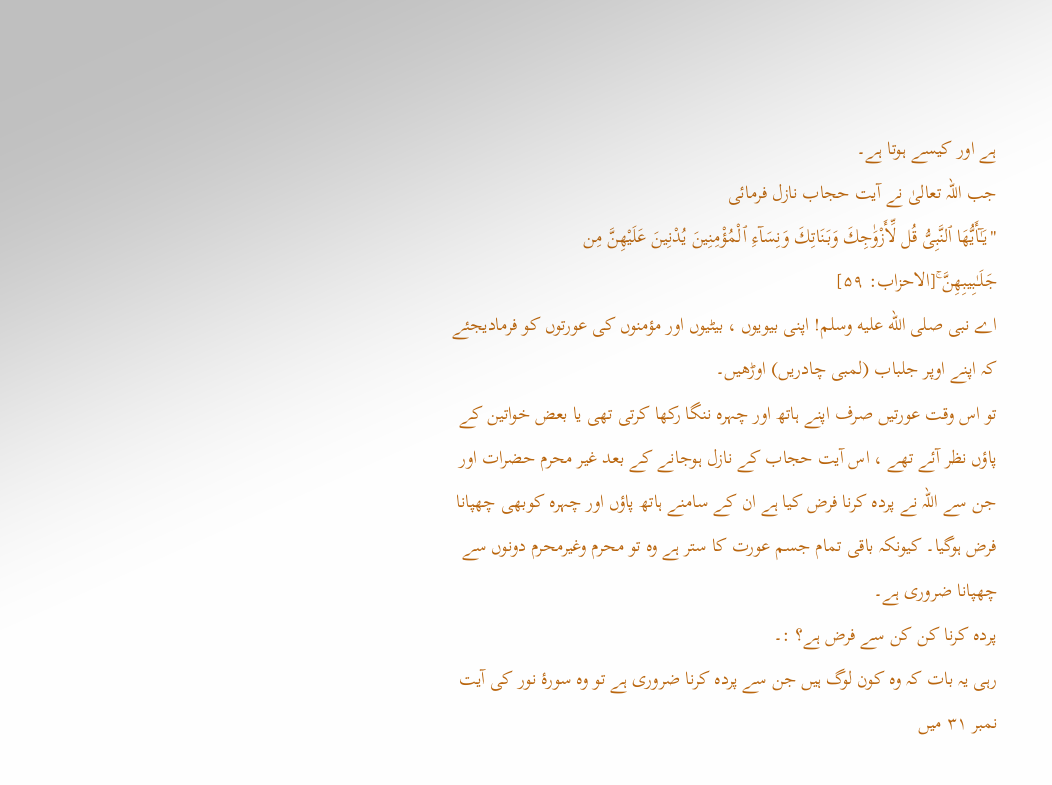ہے اور کیسے ہوتا ہے۔
جب اللہ تعالیٰ نے آیت حجاب نازل فرمائی
"يَـٰٓأَيُّهَا ٱلنَّبِىُّ قُل لِّأَزْوَٰجِكَ وَبَنَاتِكَ وَنِسَآءِ ٱلْمُؤْمِنِينَ يُدْنِينَ عَلَيْهِنَّ مِن جَلَـٰبِيبِهِنَّ ۚ[الاحزاب: ۵۹]
اے نبی صلى الله عليه وسلم! اپنی بیویوں ، بیٹیوں اور مؤمنوں کی عورتوں کو فرمادیجئے کہ اپنے اوپر جلباب (لمبی چادریں) اوڑھیں۔
تو اس وقت عورتیں صرف اپنے ہاتھ اور چہرہ ننگا رکھا کرتی تھی یا بعض خواتین کے پاؤں نظر آئے تھے ، اس آیت حجاب کے نازل ہوجانے کے بعد غیر محرم حضرات اور جن سے اللہ نے پردہ کرنا فرض کیا ہے ان کے سامنے ہاتھ پاؤں اور چہرہ کوبھی چھپانا فرض ہوگیا۔ کیونکہ باقی تمام جسم عورت کا ستر ہے وہ تو محرم وغیرمحرم دونوں سے چھپانا ضروری ہے۔
پردہ کرنا کن کن سے فرض ہے؟ :۔
رہی یہ بات کہ وہ کون لوگ ہیں جن سے پردہ کرنا ضروری ہے تو وہ سورۂ نور کی آیت نمبر ۳۱ میں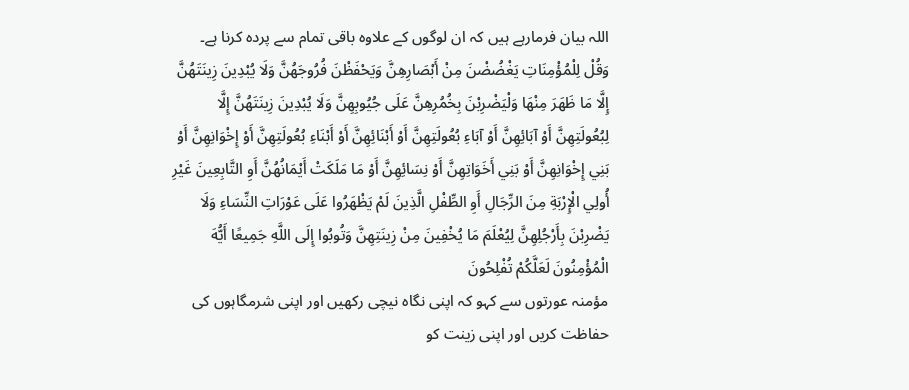اللہ بیان فرمارہے ہیں کہ ان لوگوں کے علاوہ باقی تمام سے پردہ کرنا ہے۔
وَقُلْ لِلْمُؤْمِنَاتِ يَغْضُضْنَ مِنْ أَبْصَارِهِنَّ وَيَحْفَظْنَ فُرُوجَهُنَّ وَلَا يُبْدِينَ زِينَتَهُنَّ إِلَّا مَا ظَهَرَ مِنْهَا وَلْيَضْرِبْنَ بِخُمُرِهِنَّ عَلَى جُيُوبِهِنَّ وَلَا يُبْدِينَ زِينَتَهُنَّ إِلَّا لِبُعُولَتِهِنَّ أَوْ آبَائِهِنَّ أَوْ آبَاءِ بُعُولَتِهِنَّ أَوْ أَبْنَائِهِنَّ أَوْ أَبْنَاءِ بُعُولَتِهِنَّ أَوْ إِخْوَانِهِنَّ أَوْ بَنِي إِخْوَانِهِنَّ أَوْ بَنِي أَخَوَاتِهِنَّ أَوْ نِسَائِهِنَّ أَوْ مَا مَلَكَتْ أَيْمَانُهُنَّ أَوِ التَّابِعِينَ غَيْرِ أُولِي الْإِرْبَةِ مِنَ الرِّجَالِ أَوِ الطِّفْلِ الَّذِينَ لَمْ يَظْهَرُوا عَلَى عَوْرَاتِ النِّسَاءِ وَلَا يَضْرِبْنَ بِأَرْجُلِهِنَّ لِيُعْلَمَ مَا يُخْفِينَ مِنْ زِينَتِهِنَّ وَتُوبُوا إِلَى اللَّهِ جَمِيعًا أَيُّهَ الْمُؤْمِنُونَ لَعَلَّكُمْ تُفْلِحُونَ
مؤمنہ عورتوں سے کہو کہ اپنی نگاہ نیچی رکھیں اور اپنی شرمگاہوں کی حفاظت کریں اور اپنی زینت کو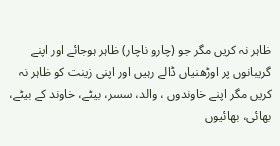ظاہر نہ کریں مگر جو (چارو ناچار) ظاہر ہوجائے اور اپنے گریبانوں پر اوڑھنیاں ڈالے رہیں اور اپنی زینت کو ظاہر نہ کریں مگر اپنے خاوندوں ، والد، سسر، بیٹے، خاوند کے بیٹے، بھائی، بھائیوں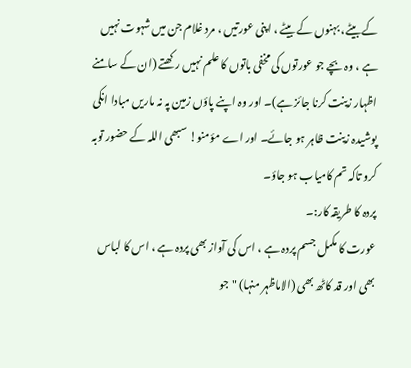کے بیٹے، بہنوں کے بیٹے ، اپنی عورتیں ، مرد غلام جن میں شہوت نہیں ہے ، وہ بچے جو عورتوں کی مخفی باتوں کا علم نہیں رکھتے (ان کے سامنے اظہار زینت کرنا جائز ہے)۔ اور وہ اپنے پاؤں زمین پہ نہ ماریں مبادا انکی پوشیدہ زینت ظاہر ہو جائے۔ اور اے مؤمنو! سبھی اللہ کے حضور توبہ کرو تاکہ تم کامیاب ہو جاؤ۔
پردہ کا طریقہ کار:۔
عورت کا مکمل جسم پردہ ہے ، اس کی آواز بھی پردہ ہے ، اس کا لباس بھی اور قد کاٹھ بھی (الاماظہر منہا) "جو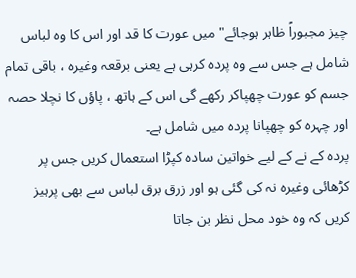چیز مجبوراً ظاہر ہوجائے" میں عورت کا قد اور اس کا وہ لباس شامل ہے جس سے وہ پردہ کرہی ہے یعنی برقعہ وغیرہ ، باقی تمام جسم کو عورت چھپاکر رکھے گی اس کے ہاتھ ، پاؤں کا نچلا حصہ اور چہرہ کو چھپانا پردہ میں شامل ہے۔
پردہ کے نے کے لیے خواتین سادہ کپڑا استعمال کریں جس پر کڑھائی وغیرہ نہ کی گئی ہو اور زرق برق لباس سے بھی پرہیز کریں کہ وہ خود محل نظر بن جاتا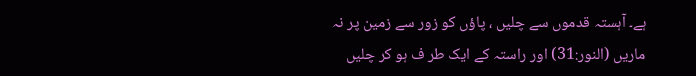ہے۔ آہستہ قدموں سے چلیں ، پاؤں کو زور سے زمین پر نہ ماریں (النور:31) اور راستہ کے ایک طر ف ہو کر چلیں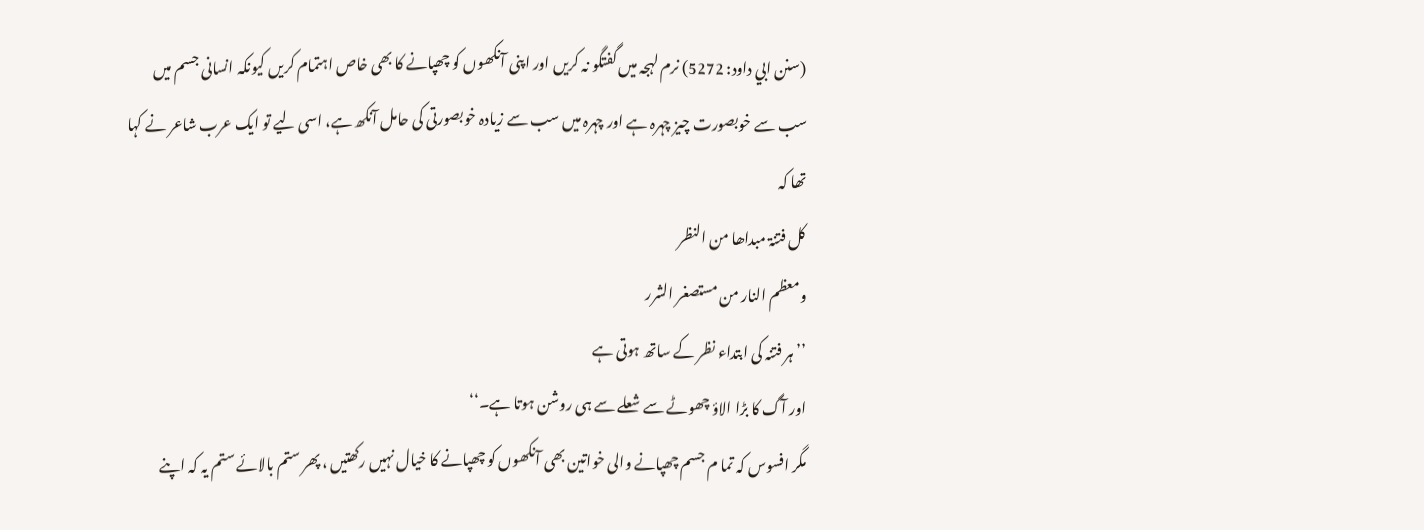(سنن ابي داود: 5272) نرم لہجہ میں گفتگو نہ کریں اور اپنی آنکھوں کو چھپانے کا بھی خاص اہتمام کریں کیونکہ انسانی جسم میں سب سے خوبصورت چیز چہرہ ہے اور چہرہ میں سب سے زیادہ خوبصورتی کی حامل آنکھ ہے، اسی لیے تو ایک عرب شاعر نے کہا تھا کہ
کل فتنۃ مبداھا من النظر
ومعظم النار من مستصغر الشرر
’’ہر فتنہ کی ابتداء نظر کے ساتھ ہوتی ہے
اور آگ کا بڑا الاؤ چھوٹے سے شعلے سے ہی روشن ہوتا ہے۔‘‘
مگر افسوس کہ تما م جسم چھپانے والی خواتین بھی آنکھوں کو چھپانے کا خیال نہیں رکھتیں ، پھر ستم بالائے ستم یہ کہ اپنے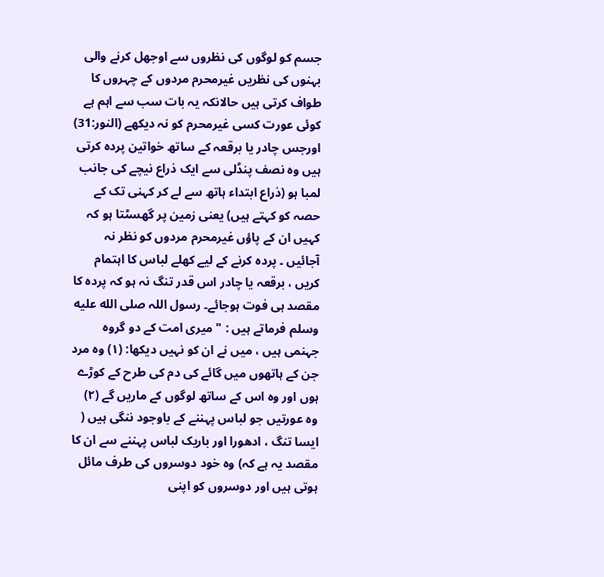جسم کو لوگوں کی نظروں سے اوجھل کرنے والی بہنوں کی نظریں غیرمحرم مردوں کے چہروں کا طواف کرتی ہیں حالانکہ یہ بات سب سے اہم ہے کوئی عورت کسی غیرمحرم کو نہ دیکھے (النور:31)
اورجس چادر یا برقعہ کے ساتھ خواتین پردہ کرتی ہیں وہ نصف پنڈلی سے ایک ذراع نیچے کی جانب لمبا ہو (ذراع ابتداء ہاتھ سے لے کر کہنی تک کے حصہ کو کہتے ہیں) یعنی زمین پر گھسٹتا ہو کہ کہیں ان کے پاؤں غیرمحرم مردوں کو نظر نہ آجائیں ۔ پردہ کرنے کے لیے کھلے لباس کا اہتمام کریں ، برقعہ یا چادر اس قدر تنگ نہ ہو کہ پردہ کا مقصد ہی فوت ہوجائے۔ رسول اللہ صلى الله عليه وسلم فرماتے ہیں : "میری امت کے دو گروہ جہنمی ہیں ، میں نے ان کو نہیں دیکھا: (۱) وہ مرد جن کے ہاتھوں میں گائے کی دم کی طرح کے کوڑے ہوں اور وہ اس کے ساتھ لوگوں کے ماریں گے (۲) وہ عورتیں جو لباس پہننے کے باوجود ننگی ہیں ( ایسا تنگ ، ادھورا اور باریک لباس پہننے سے ان کا مقصد یہ ہے کہ) وہ خود دوسروں کی طرف مائل ہوتی ہیں اور دوسروں کو اپنی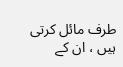طرف مائل کرتی ہیں ، ان کے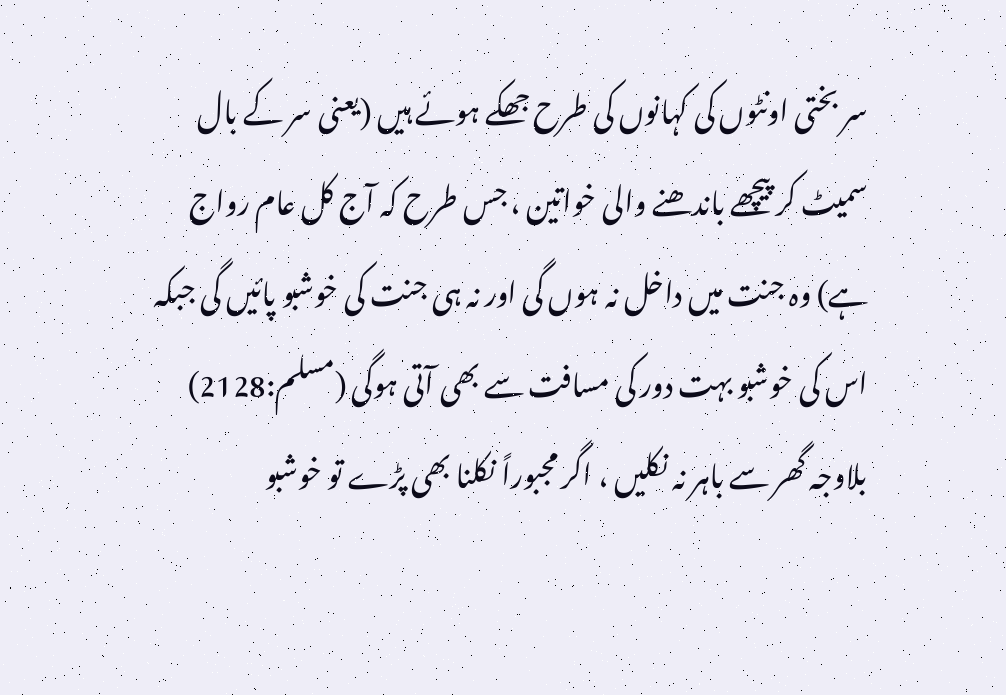سر بختی اونٹوں کی کہانوں کی طرح جھکے ہوئے ہیں (یعنی سر کے بال سمیٹ کر پیچھے باندھنے والی خواتین ، جس طرح کہ آج کل عام رواج ہے) وہ جنت میں داخل نہ ہوں گی اور نہ ہی جنت کی خوشبو پائیں گی جبکہ اس کی خوشبو بہت دور کی مسافت سے بھی آتی ہوگی (مسلم:2128)
بلاوجہ گھر سے باہر نہ نکلیں ، اگر مجبوراً نکلنا بھی پڑے تو خوشبو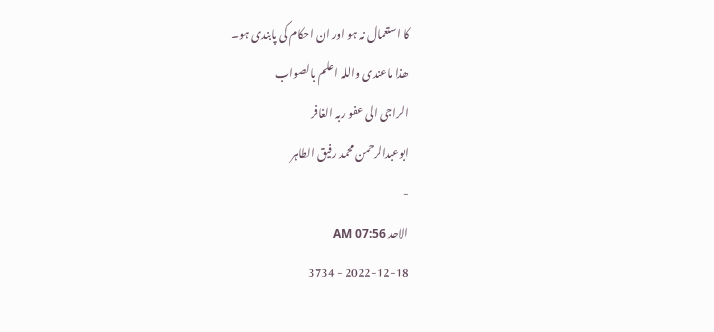کا استعمال نہ ہو اور ان احکام کی پابندی ہو۔
ھذا ماعندی واللہ اعلم بالصواب
الراجی الی عفو ربہ الغافر
ابوعبدالرحمن محمد رفیق الطاہر
-
الاحد AM 07:56
2022-12-18 - 3734